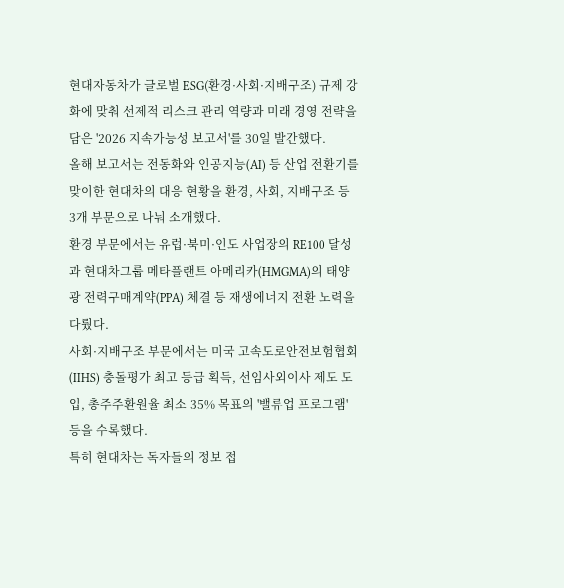현대자동차가 글로벌 ESG(환경·사회·지배구조) 규제 강화에 맞춰 선제적 리스크 관리 역량과 미래 경영 전략을 담은 '2026 지속가능성 보고서'를 30일 발간했다.
올해 보고서는 전동화와 인공지능(AI) 등 산업 전환기를 맞이한 현대차의 대응 현황을 환경, 사회, 지배구조 등 3개 부문으로 나눠 소개했다.
환경 부문에서는 유럽·북미·인도 사업장의 RE100 달성과 현대차그룹 메타플랜트 아메리카(HMGMA)의 태양광 전력구매계약(PPA) 체결 등 재생에너지 전환 노력을 다뤘다.
사회·지배구조 부문에서는 미국 고속도로안전보험협회(IIHS) 충돌평가 최고 등급 획득, 선임사외이사 제도 도입, 총주주환원율 최소 35% 목표의 '밸류업 프로그램' 등을 수록했다.
특히 현대차는 독자들의 정보 접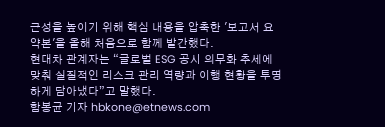근성을 높이기 위해 핵심 내용을 압축한 '보고서 요약본'을 올해 처음으로 함께 발간했다.
현대차 관계자는 “글로벌 ESG 공시 의무화 추세에 맞춰 실질적인 리스크 관리 역량과 이행 현황을 투명하게 담아냈다”고 말했다.
함봉균 기자 hbkone@etnews.com